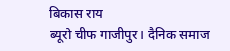बिकास राय
ब्यूरो चीफ गाजीपुर। दैनिक समाज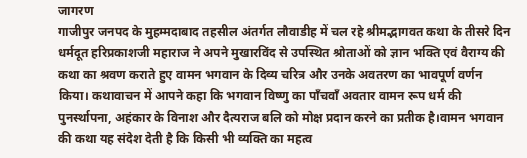जागरण
गाजीपुर जनपद के मुहम्मदाबाद तहसील अंतर्गत लौवाडीह में चल रहे श्रीमद्भागवत कथा के तीसरे दिन धर्मदूत हरिप्रकाशजी महाराज ने अपने मुखारविंद से उपस्थित श्रोताओं को ज्ञान भक्ति एवं वैराग्य की कथा का श्रवण कराते हुए वामन भगवान के दिव्य चरित्र और उनके अवतरण का भावपूर्ण वर्णन किया। कथावाचन में आपने कहा कि भगवान विष्णु का पाँचवाँ अवतार वामन रूप धर्म की पुनर्स्थापना, अहंकार के विनाश और दैत्यराज बलि को मोक्ष प्रदान करने का प्रतीक है।वामन भगवान की कथा यह संदेश देती है कि किसी भी व्यक्ति का महत्व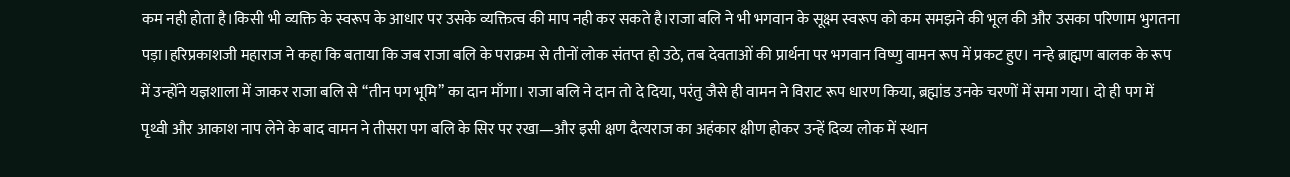कम नही होता है।किसी भी व्यक्ति के स्वरूप के आधार पर उसके व्यक्तित्व की माप नही कर सकते है।राजा बलि ने भी भगवान के सूक्ष्म स्वरूप को कम समझने की भूल की और उसका परिणाम भुगतना पड़ा।हरिप्रकाशजी महाराज ने कहा कि बताया कि जब राजा बलि के पराक्रम से तीनों लोक संतप्त हो उठे, तब देवताओं की प्रार्थना पर भगवान विष्णु वामन रूप में प्रकट हुए। नन्हे ब्राह्मण बालक के रूप में उन्होंने यज्ञशाला में जाकर राजा बलि से ‘‘तीन पग भूमि’’ का दान माँगा। राजा बलि ने दान तो दे दिया, परंतु जैसे ही वामन ने विराट रूप धारण किया, ब्रह्मांड उनके चरणों में समा गया। दो ही पग में पृथ्वी और आकाश नाप लेने के बाद वामन ने तीसरा पग बलि के सिर पर रखा—और इसी क्षण दैत्यराज का अहंकार क्षीण होकर उन्हें दिव्य लोक में स्थान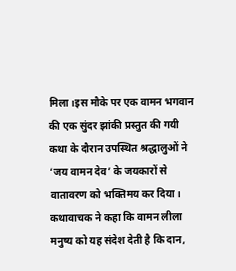मिला।इस मौके पर एक वामन भगवान की एक सुंदर झांकी प्रस्तुत की गयी
कथा के दौरान उपस्थित श्रद्धालुओं ने ‘जय वामन देव’ के जयकारों से वातावरण को भक्तिमय कर दिया। कथावाचक ने कहा कि वामन लीला मनुष्य को यह संदेश देती है कि दान,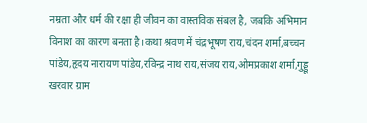नम्रता और धर्म की रक्षा ही जीवन का वास्तविक संबल है, जबकि अभिमान विनाश का कारण बनता है।कथा श्रवण में चंद्रभूषण राय,चंदन शर्मा,बच्चन पांडेय,हृदय नारायण पांडेय,रविन्द्र नाथ राय,संजय राय,ओमप्रकाश शर्मा,गुड्डू खरवार ग्राम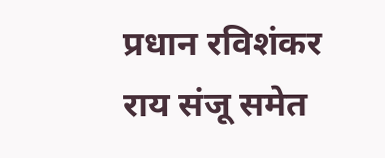प्रधान रविशंकर राय संजू समेत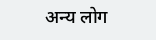अन्य लोग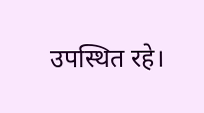उपस्थित रहे।